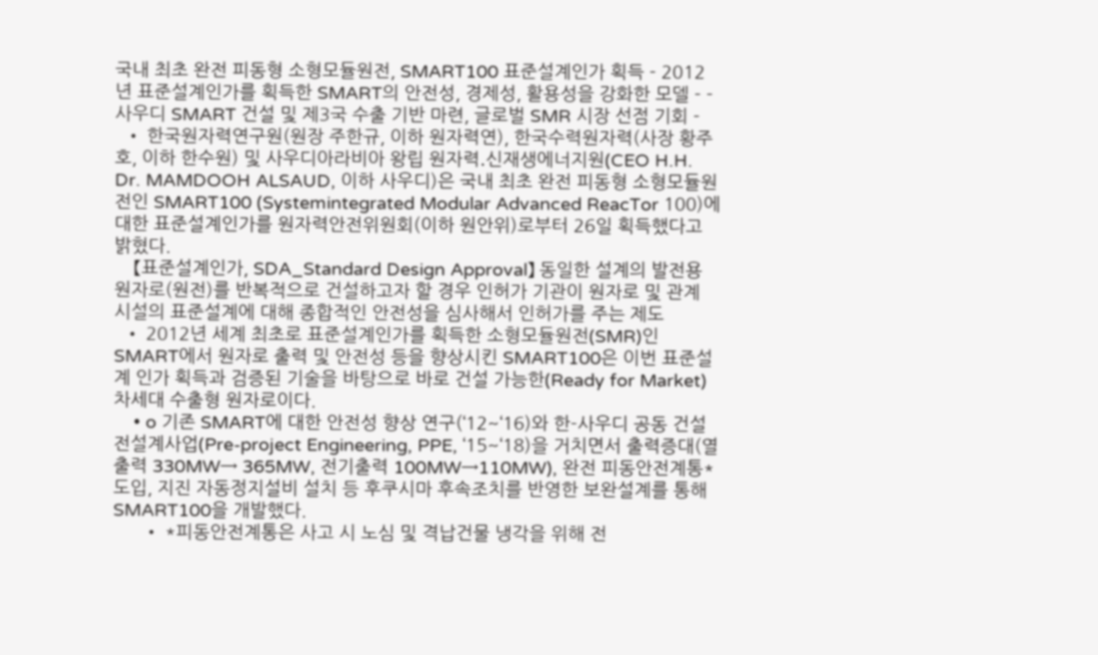국내 최초 완전 피동형 소형모듈원전, SMART100 표준설계인가 획득 - 2012년 표준설계인가를 획득한 SMART의 안전성, 경제성, 활용성을 강화한 모델 - - 사우디 SMART 건설 및 제3국 수출 기반 마련, 글로벌 SMR 시장 선점 기회 -
  • 한국원자력연구원(원장 주한규, 이하 원자력연), 한국수력원자력(사장 황주호, 이하 한수원) 및 사우디아라비아 왕립 원자력․신재생에너지원(CEO H.H. Dr. MAMDOOH ALSAUD, 이하 사우디)은 국내 최초 완전 피동형 소형모듈원전인 SMART100 (Systemintegrated Modular Advanced ReacTor 100)에 대한 표준설계인가를 원자력안전위원회(이하 원안위)로부터 26일 획득했다고 밝혔다.
    【표준설계인가, SDA_Standard Design Approval】 동일한 설계의 발전용 원자로(원전)를 반복적으로 건설하고자 할 경우 인허가 기관이 원자로 및 관계 시설의 표준설계에 대해 종합적인 안전성을 심사해서 인허가를 주는 제도
  • 2012년 세계 최초로 표준설계인가를 획득한 소형모듈원전(SMR)인 SMART에서 원자로 출력 및 안전성 등을 향상시킨 SMART100은 이번 표준설계 인가 획득과 검증된 기술을 바탕으로 바로 건설 가능한(Ready for Market) 차세대 수출형 원자로이다.
    • o 기존 SMART에 대한 안전성 향상 연구(‘12~‘16)와 한-사우디 공동 건설전설계사업(Pre-project Engineering, PPE, ‘15~‘18)을 거치면서 출력증대(열출력 330MW→ 365MW, 전기출력 100MW→110MW), 완전 피동안전계통* 도입, 지진 자동정지설비 설치 등 후쿠시마 후속조치를 반영한 보완설계를 통해 SMART100을 개발했다.
      • *피동안전계통은 사고 시 노심 및 격납건물 냉각을 위해 전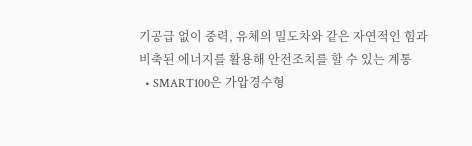기공급 없이 중력, 유체의 밀도차와 같은 자연적인 힘과 비축된 에너지를 활용해 안전조치를 할 수 있는 계통
  • SMART100은 가압경수형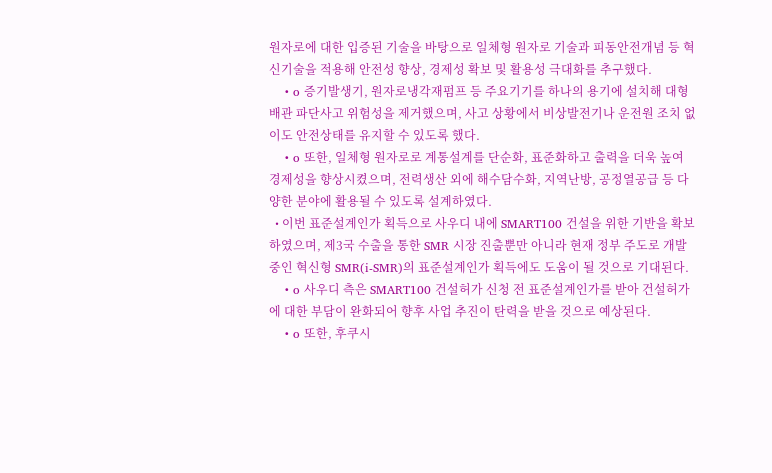원자로에 대한 입증된 기술을 바탕으로 일체형 원자로 기술과 피동안전개념 등 혁신기술을 적용해 안전성 향상, 경제성 확보 및 활용성 극대화를 추구했다.
    • o 증기발생기, 원자로냉각재펌프 등 주요기기를 하나의 용기에 설치해 대형 배관 파단사고 위험성을 제거했으며, 사고 상황에서 비상발전기나 운전원 조치 없이도 안전상태를 유지할 수 있도록 했다.
    • o 또한, 일체형 원자로로 계통설계를 단순화, 표준화하고 출력을 더욱 높여 경제성을 향상시켰으며, 전력생산 외에 해수담수화, 지역난방, 공정열공급 등 다양한 분야에 활용될 수 있도록 설계하였다.
  • 이번 표준설계인가 획득으로 사우디 내에 SMART100 건설을 위한 기반을 확보하였으며, 제3국 수출을 통한 SMR 시장 진출뿐만 아니라 현재 정부 주도로 개발 중인 혁신형 SMR(i-SMR)의 표준설계인가 획득에도 도움이 될 것으로 기대된다.
    • o 사우디 측은 SMART100 건설허가 신청 전 표준설계인가를 받아 건설허가에 대한 부담이 완화되어 향후 사업 추진이 탄력을 받을 것으로 예상된다.
    • o 또한, 후쿠시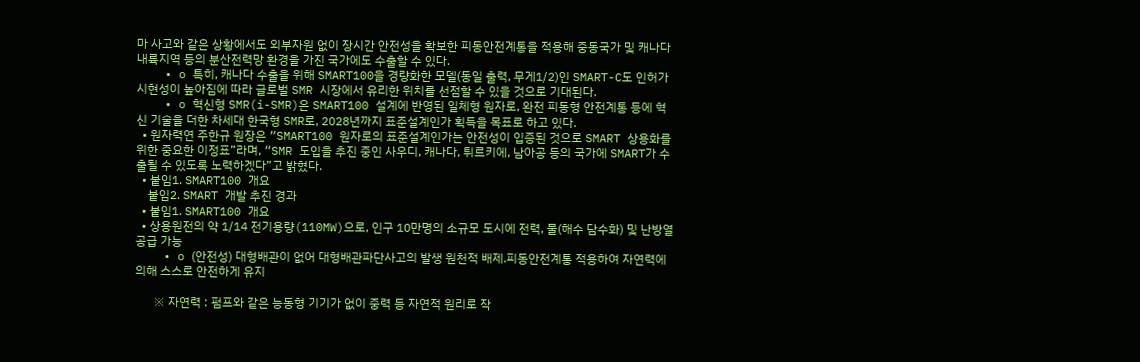마 사고와 같은 상황에서도 외부자원 없이 장시간 안전성을 확보한 피동안전계통을 적용해 중동국가 및 캐나다 내륙지역 등의 분산전력망 환경을 가진 국가에도 수출할 수 있다.
    • o 특히, 캐나다 수출을 위해 SMART100을 경량화한 모델(동일 출력, 무게1/2)인 SMART-C도 인허가 시현성이 높아짐에 따라 글로벌 SMR 시장에서 유리한 위치를 선점할 수 있을 것으로 기대된다.
    • o 혁신형 SMR(i-SMR)은 SMART100 설계에 반영된 일체형 원자로, 완전 피동형 안전계통 등에 혁신 기술을 더한 차세대 한국형 SMR로, 2028년까지 표준설계인가 획득을 목표로 하고 있다.
  • 원자력연 주한규 원장은 “SMART100 원자로의 표준설계인가는 안전성이 입증된 것으로 SMART 상용화를 위한 중요한 이정표”라며, “SMR 도입을 추진 중인 사우디, 캐나다, 튀르키에, 남아공 등의 국가에 SMART가 수출될 수 있도록 노력하겠다”고 밝혔다.
  • 붙임1. SMART100 개요
    붙임2. SMART 개발 추진 경과
  • 붙임1. SMART100 개요
  • 상용원전의 약 1/14 전기용량(110MW)으로, 인구 10만명의 소규모 도시에 전력, 물(해수 담수화) 및 난방열 공급 가능
    • o (안전성) 대형배관이 없어 대형배관파단사고의 발생 원천적 배제.피동안전계통 적용하여 자연력에 의해 스스로 안전하게 유지

      ※ 자연력 : 펌프와 같은 능동형 기기가 없이 중력 등 자연적 원리로 작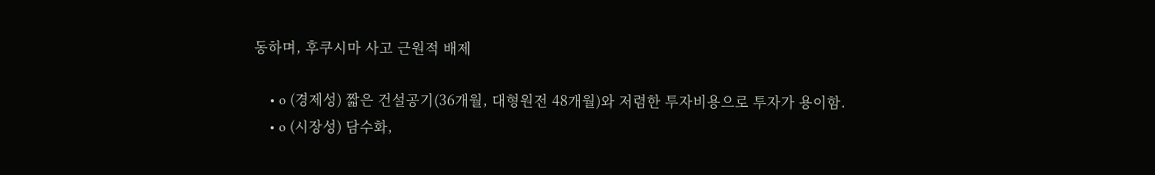동하며, 후쿠시마 사고 근원적 배제

    • o (경제성) 짧은 건설공기(36개월, 대형원전 48개월)와 저렴한 투자비용으로 투자가 용이함.
    • o (시장성) 담수화,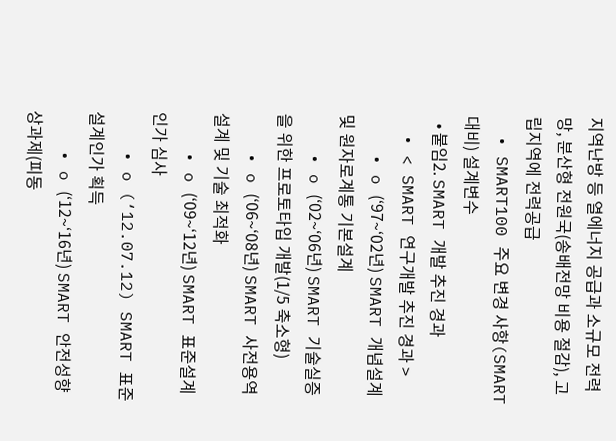지역난방 등 열에너지 공급과 소규모 전력망, 분산형 전원국(송배전망 비용 절감), 고립지역에 전력공급
  • SMART100 주요 변경 사항(SMART 대비) 설계변수
  • 붙임2. SMART 개발 추진 경과
  • < SMART 연구개발 추진 경과 >
    • o (‘97~‘02년) SMART 개념설계 및 원자로계통 기본설계
    • o (‘02~‘06년) SMART 기술실증을 위한 프로토타입 개발(1/5 축소형)
    • o (‘06~‘08년) SMART 사전용역설계 및 기술 최적화
    • o (‘09~‘12년) SMART 표준설계인가 심사
    • o (‘12.07.12) SMART 표준설계인가 획득
    • o (‘12~‘16년) SMART 안전성향상과제(피동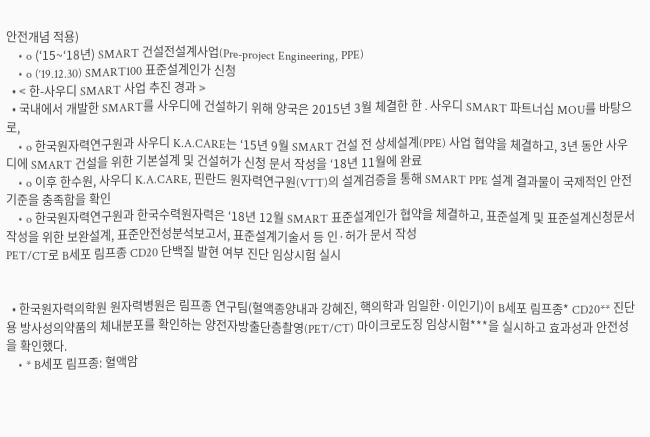안전개념 적용)
    • o (‘15~‘18년) SMART 건설전설계사업(Pre-project Engineering, PPE)
    • o (‘19.12.30) SMART100 표준설계인가 신청
  • < 한-사우디 SMART 사업 추진 경과 >
  • 국내에서 개발한 SMART를 사우디에 건설하기 위해 양국은 2015년 3월 체결한 한․사우디 SMART 파트너십 MOU를 바탕으로,
    • o 한국원자력연구원과 사우디 K.A.CARE는 ‘15년 9월 SMART 건설 전 상세설계(PPE) 사업 협약을 체결하고, 3년 동안 사우디에 SMART 건설을 위한 기본설계 및 건설허가 신청 문서 작성을 ‘18년 11월에 완료
    • o 이후 한수원, 사우디 K.A.CARE, 핀란드 원자력연구원(VTT)의 설계검증을 통해 SMART PPE 설계 결과물이 국제적인 안전기준을 충족함을 확인
    • o 한국원자력연구원과 한국수력원자력은 ‘18년 12월 SMART 표준설계인가 협약을 체결하고, 표준설계 및 표준설계신청문서 작성을 위한 보완설계, 표준안전성분석보고서, 표준설계기술서 등 인·허가 문서 작성
PET/CT로 B세포 림프종 CD20 단백질 발현 여부 진단 임상시험 실시


  • 한국원자력의학원 원자력병원은 림프종 연구팀(혈액종양내과 강혜진, 핵의학과 임일한·이인기)이 B세포 림프종* CD20** 진단용 방사성의약품의 체내분포를 확인하는 양전자방출단층촬영(PET/CT) 마이크로도징 임상시험***을 실시하고 효과성과 안전성을 확인했다.
    • * B세포 림프종: 혈액암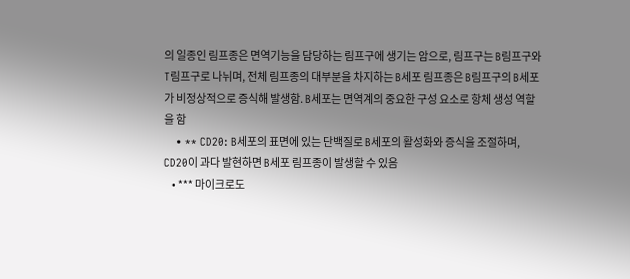의 일종인 림프종은 면역기능을 담당하는 림프구에 생기는 암으로, 림프구는 B림프구와 T림프구로 나뉘며, 전체 림프종의 대부분을 차지하는 B세포 림프종은 B림프구의 B세포가 비정상적으로 증식해 발생함. B세포는 면역계의 중요한 구성 요소로 항체 생성 역할을 함
    • ** CD20: B세포의 표면에 있는 단백질로 B세포의 활성화와 증식을 조절하며, CD20이 과다 발현하면 B세포 림프종이 발생할 수 있음
    • *** 마이크로도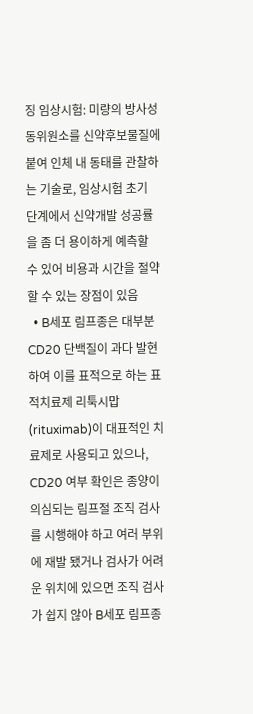징 임상시험: 미량의 방사성동위원소를 신약후보물질에 붙여 인체 내 동태를 관찰하는 기술로, 임상시험 초기 단계에서 신약개발 성공률을 좀 더 용이하게 예측할 수 있어 비용과 시간을 절약할 수 있는 장점이 있음
  • B세포 림프종은 대부분 CD20 단백질이 과다 발현하여 이를 표적으로 하는 표적치료제 리툭시맙(rituximab)이 대표적인 치료제로 사용되고 있으나, CD20 여부 확인은 종양이 의심되는 림프절 조직 검사를 시행해야 하고 여러 부위에 재발 됐거나 검사가 어려운 위치에 있으면 조직 검사가 쉽지 않아 B세포 림프종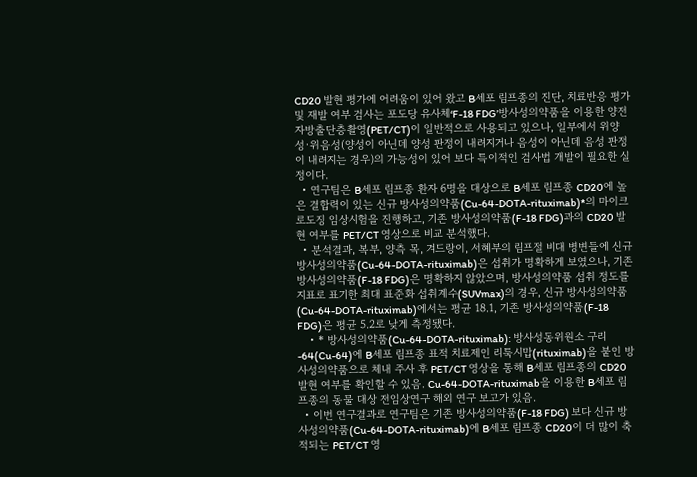CD20 발현 평가에 어려움이 있어 왔고 B세포 림프종의 진단, 치료반응 평가 및 재발 여부 검사는 포도당 유사체‘F-18 FDG’방사성의약품을 이용한 양전자방출단층촬영(PET/CT)이 일반적으로 사용되고 있으나, 일부에서 위양성·위음성(양성이 아닌데 양성 판정이 내려지거나 음성이 아닌데 음성 판정이 내려지는 경우)의 가능성이 있어 보다 특이적인 검사법 개발이 필요한 실정이다.
  • 연구팀은 B세포 림프종 환자 6명을 대상으로 B세포 림프종 CD20에 높은 결합력이 있는 신규 방사성의약품(Cu-64-DOTA-rituximab)*의 마이크로도징 임상시험을 진행하고, 기존 방사성의약품(F-18 FDG)과의 CD20 발현 여부를 PET/CT 영상으로 비교 분석했다.
  • 분석결과, 복부, 양측 목, 겨드랑이, 서혜부의 림프절 비대 병변들에 신규 방사성의약품(Cu-64-DOTA-rituximab)은 섭취가 명확하게 보였으나, 기존 방사성의약품(F-18 FDG)은 명확하지 않았으며, 방사성의약품 섭취 정도를 지표로 표기한 최대 표준화 섭취계수(SUVmax)의 경우, 신규 방사성의약품(Cu-64-DOTA-rituximab)에서는 평균 18.1, 기존 방사성의약품(F-18 FDG)은 평균 5.2로 낮게 측정됐다.
    • * 방사성의약품(Cu-64-DOTA-rituximab): 방사성동위원소 구리-64(Cu-64)에 B세포 림프종 표적 치료제인 리툭시맙(rituximab)을 붙인 방사성의약품으로 체내 주사 후 PET/CT 영상을 통해 B세포 림프종의 CD20 발현 여부를 확인할 수 있음. Cu-64-DOTA-rituximab을 이용한 B세포 림프종의 동물 대상 전임상연구 해외 연구 보고가 있음.
  • 이번 연구결과로 연구팀은 기존 방사성의약품(F-18 FDG) 보다 신규 방사성의약품(Cu-64-DOTA-rituximab)에 B세포 림프종 CD20이 더 많이 축적되는 PET/CT 영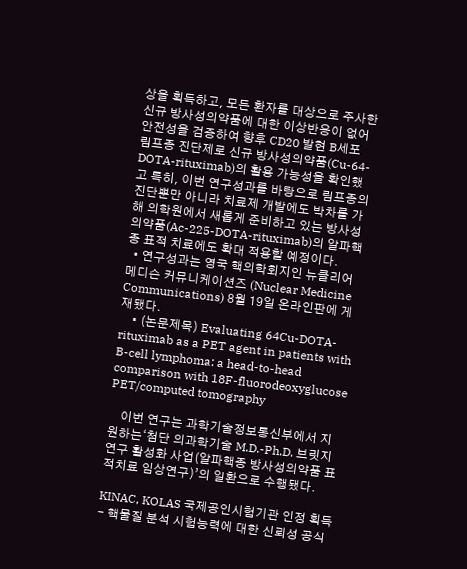상을 획득하고, 모든 환자를 대상으로 주사한 신규 방사성의약품에 대한 이상반응이 없어 안전성을 검증하여 향후 CD20 발현 B세포 림프종 진단제로 신규 방사성의약품(Cu-64-DOTA-rituximab)의 활용 가능성을 확인했고 특히, 이번 연구성과를 바탕으로 림프종의 진단뿐만 아니라 치료제 개발에도 박차를 가해 의학원에서 새롭게 준비하고 있는 방사성의약품(Ac-225-DOTA-rituximab)의 알파핵종 표적 치료에도 확대 적용할 예정이다.
  • 연구성과는 영국 핵의학회지인 뉴클리어 메디슨 커뮤니케이션즈 (Nuclear Medicine Communications) 8월 19일 온라인판에 게재됐다.
    • (논문제목) Evaluating 64Cu-DOTA-rituximab as a PET agent in patients with B-cell lymphoma: a head-to-head comparison with 18F-fluorodeoxyglucose PET/computed tomography

    이번 연구는 과학기술정보통신부에서 지원하는‘첨단 의과학기술 M.D.-Ph.D. 브릿지연구 활성화 사업(알파핵종 방사성의약품 표적치료 임상연구)’의 일환으로 수행됐다.

KINAC, KOLAS 국제공인시험기관 인정 획득 - 핵물질 분석 시험능력에 대한 신뢰성 공식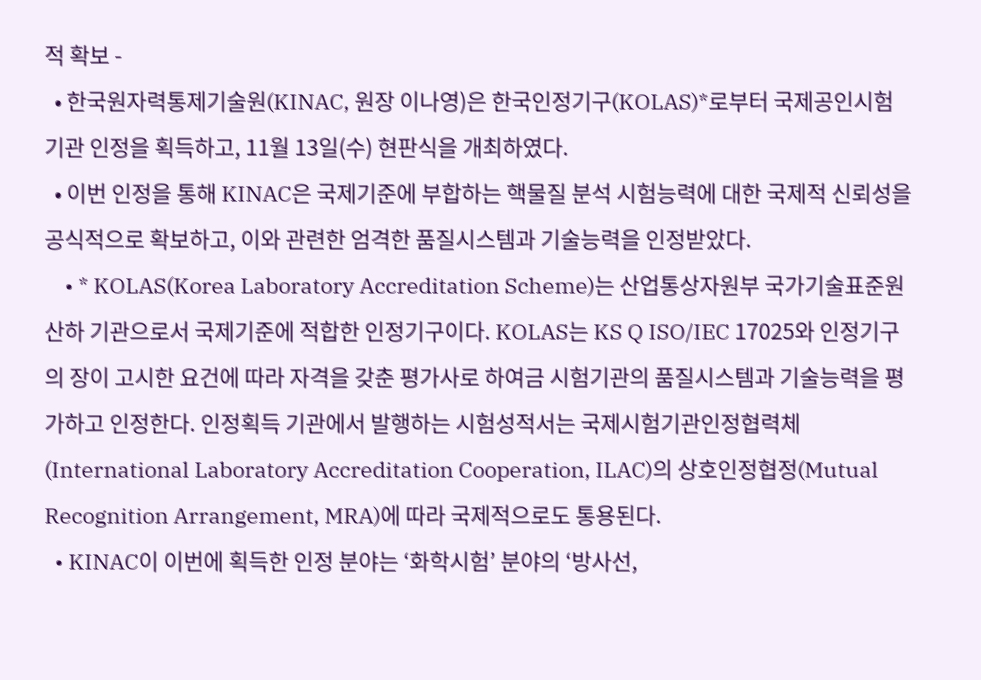적 확보 -
  • 한국원자력통제기술원(KINAC, 원장 이나영)은 한국인정기구(KOLAS)*로부터 국제공인시험기관 인정을 획득하고, 11월 13일(수) 현판식을 개최하였다.
  • 이번 인정을 통해 KINAC은 국제기준에 부합하는 핵물질 분석 시험능력에 대한 국제적 신뢰성을 공식적으로 확보하고, 이와 관련한 엄격한 품질시스템과 기술능력을 인정받았다.
    • * KOLAS(Korea Laboratory Accreditation Scheme)는 산업통상자원부 국가기술표준원 산하 기관으로서 국제기준에 적합한 인정기구이다. KOLAS는 KS Q ISO/IEC 17025와 인정기구의 장이 고시한 요건에 따라 자격을 갖춘 평가사로 하여금 시험기관의 품질시스템과 기술능력을 평가하고 인정한다. 인정획득 기관에서 발행하는 시험성적서는 국제시험기관인정협력체(International Laboratory Accreditation Cooperation, ILAC)의 상호인정협정(Mutual Recognition Arrangement, MRA)에 따라 국제적으로도 통용된다.
  • KINAC이 이번에 획득한 인정 분야는 ‘화학시험’ 분야의 ‘방사선,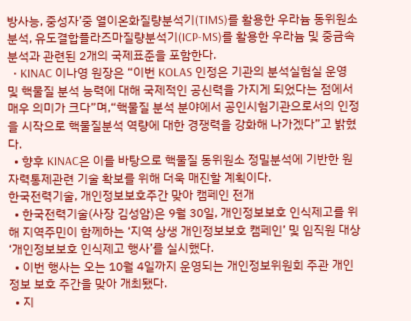방사능, 중성자’중 열이온화질량분석기(TIMS)를 활용한 우라늄 동위원소 분석, 유도결합플라즈마질량분석기(ICP-MS)를 활용한 우라늄 및 중금속 분석과 관련된 2개의 국제표준을 포함한다.
  • KINAC 이나영 원장은 “이번 KOLAS 인정은 기관의 분석실험실 운영 및 핵물질 분석 능력에 대해 국제적인 공신력을 가지게 되었다는 점에서 매우 의미가 크다”며,“핵물질 분석 분야에서 공인시험기관으로서의 인정을 시작으로 핵물질분석 역량에 대한 경쟁력을 강화해 나가겠다”고 밝혔다.
  • 향후 KINAC은 이를 바탕으로 핵물질 동위원소 정밀분석에 기반한 원자력통제관련 기술 확보를 위해 더욱 매진할 계획이다.
한국전력기술, 개인정보보호주간 맞아 캠페인 전개
  • 한국전력기술(사장 김성암)은 9월 30일, 개인정보보호 인식제고를 위해 지역주민이 함께하는 ‘지역 상생 개인정보보호 캠페인’ 및 임직원 대상 ‘개인정보보호 인식제고 행사’를 실시했다.
  • 이번 행사는 오는 10월 4일까지 운영되는 개인정보위원회 주관 개인정보 보호 주간을 맞아 개최됐다.
  • 지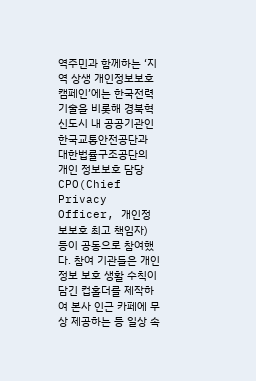역주민과 함께하는 ‘지역 상생 개인정보보호 캠페인’에는 한국전력기술을 비롯해 경북혁신도시 내 공공기관인 한국교통안전공단과 대한법률구조공단의 개인 정보보호 담당 CPO(Chief Privacy Officer, 개인정보보호 최고 책임자) 등이 공동으로 참여했다. 참여 기관들은 개인정보 보호 생활 수칙이 담긴 컵홀더를 제작하여 본사 인근 카페에 무상 제공하는 등 일상 속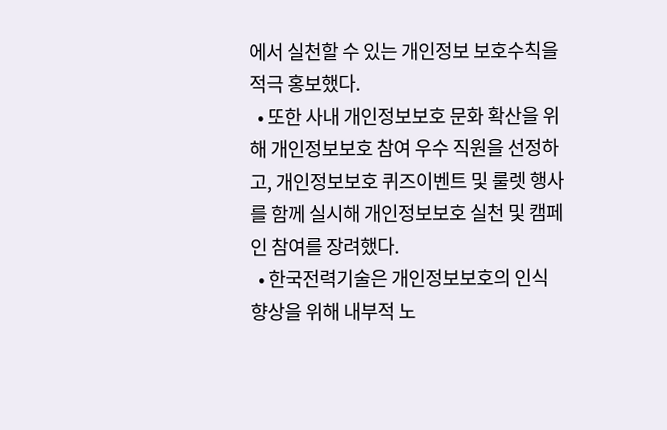에서 실천할 수 있는 개인정보 보호수칙을 적극 홍보했다.
  • 또한 사내 개인정보보호 문화 확산을 위해 개인정보보호 참여 우수 직원을 선정하고, 개인정보보호 퀴즈이벤트 및 룰렛 행사를 함께 실시해 개인정보보호 실천 및 캠페인 참여를 장려했다.
  • 한국전력기술은 개인정보보호의 인식 향상을 위해 내부적 노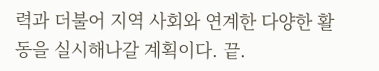력과 더불어 지역 사회와 연계한 다양한 활동을 실시해나갈 계획이다. 끝.